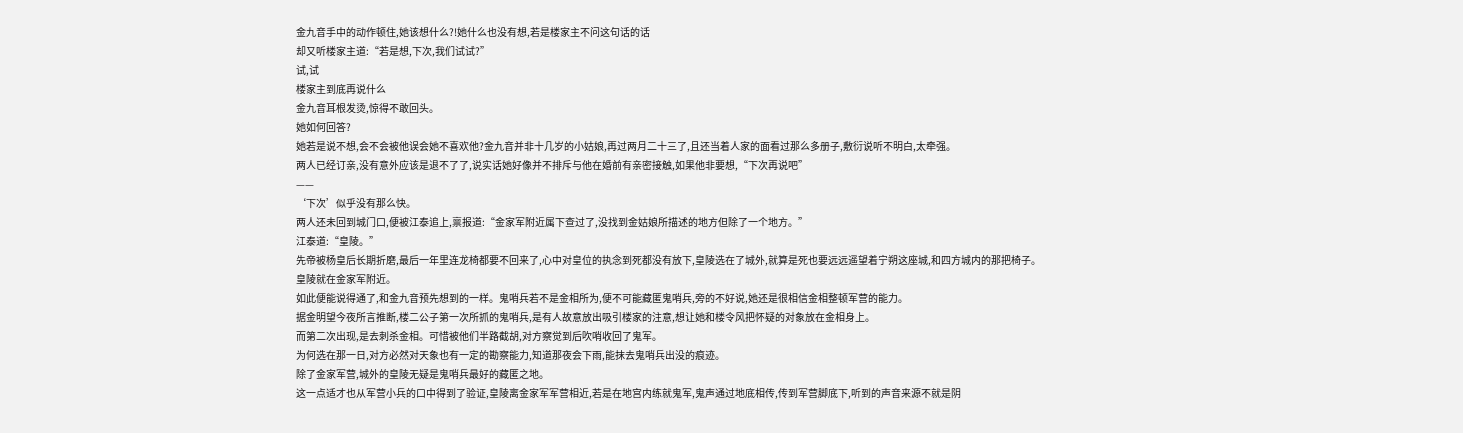金九音手中的动作顿住,她该想什么?!她什么也没有想,若是楼家主不问这句话的话
却又听楼家主道:“若是想,下次,我们试试?”
试,试
楼家主到底再说什么
金九音耳根发烫,惊得不敢回头。
她如何回答?
她若是说不想,会不会被他误会她不喜欢他?金九音并非十几岁的小姑娘,再过两月二十三了,且还当着人家的面看过那么多册子,敷衍说听不明白,太牵强。
两人已经订亲,没有意外应该是退不了了,说实话她好像并不排斥与他在婚前有亲密接触,如果他非要想,“下次再说吧”
——
‘下次’似乎没有那么快。
两人还未回到城门口,便被江泰追上,禀报道:“金家军附近属下查过了,没找到金姑娘所描述的地方但除了一个地方。”
江泰道:“皇陵。”
先帝被杨皇后长期折磨,最后一年里连龙椅都要不回来了,心中对皇位的执念到死都没有放下,皇陵选在了城外,就算是死也要远远遥望着宁朔这座城,和四方城内的那把椅子。
皇陵就在金家军附近。
如此便能说得通了,和金九音预先想到的一样。鬼哨兵若不是金相所为,便不可能藏匿鬼哨兵,旁的不好说,她还是很相信金相整顿军营的能力。
据金明望今夜所言推断,楼二公子第一次所抓的鬼哨兵,是有人故意放出吸引楼家的注意,想让她和楼令风把怀疑的对象放在金相身上。
而第二次出现,是去刺杀金相。可惜被他们半路截胡,对方察觉到后吹哨收回了鬼军。
为何选在那一日,对方必然对天象也有一定的勘察能力,知道那夜会下雨,能抹去鬼哨兵出没的痕迹。
除了金家军营,城外的皇陵无疑是鬼哨兵最好的藏匿之地。
这一点适才也从军营小兵的口中得到了验证,皇陵离金家军军营相近,若是在地宫内练就鬼军,鬼声通过地底相传,传到军营脚底下,听到的声音来源不就是阴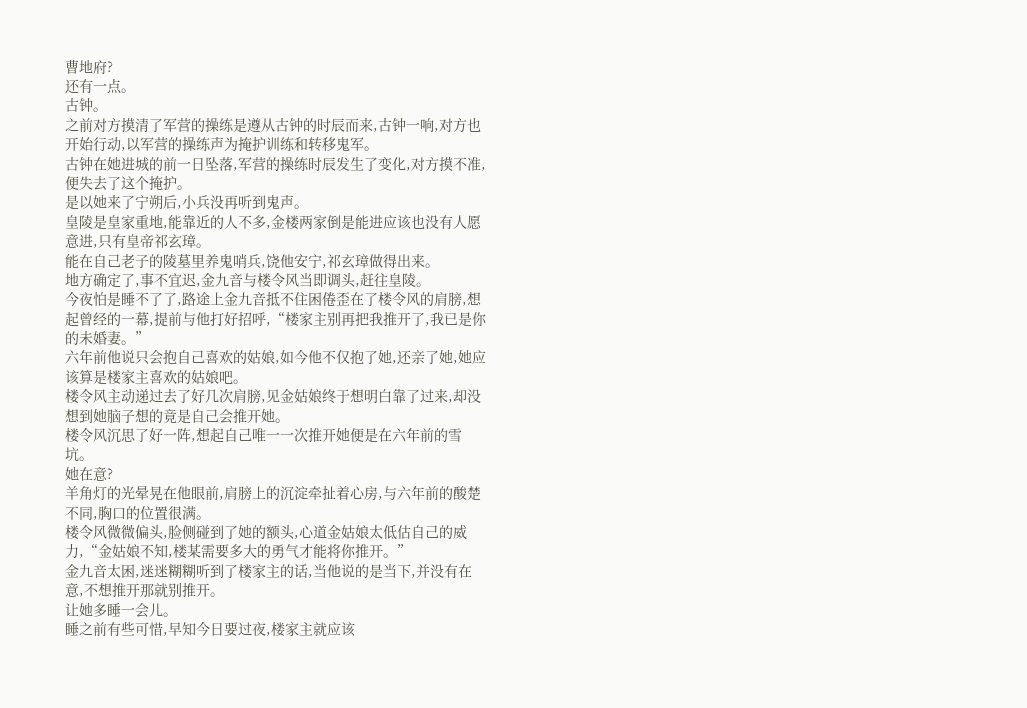曹地府?
还有一点。
古钟。
之前对方摸清了军营的操练是遵从古钟的时辰而来,古钟一响,对方也开始行动,以军营的操练声为掩护训练和转移鬼军。
古钟在她进城的前一日坠落,军营的操练时辰发生了变化,对方摸不准,便失去了这个掩护。
是以她来了宁朔后,小兵没再听到鬼声。
皇陵是皇家重地,能靠近的人不多,金楼两家倒是能进应该也没有人愿意进,只有皇帝祁玄璋。
能在自己老子的陵墓里养鬼哨兵,饶他安宁,祁玄璋做得出来。
地方确定了,事不宜迟,金九音与楼令风当即调头,赶往皇陵。
今夜怕是睡不了了,路途上金九音抵不住困倦歪在了楼令风的肩膀,想起曾经的一幕,提前与他打好招呼,“楼家主别再把我推开了,我已是你的未婚妻。”
六年前他说只会抱自己喜欢的姑娘,如今他不仅抱了她,还亲了她,她应该算是楼家主喜欢的姑娘吧。
楼令风主动递过去了好几次肩膀,见金姑娘终于想明白靠了过来,却没想到她脑子想的竟是自己会推开她。
楼令风沉思了好一阵,想起自己唯一一次推开她便是在六年前的雪坑。
她在意?
羊角灯的光晕晃在他眼前,肩膀上的沉淀牵扯着心房,与六年前的酸楚不同,胸口的位置很满。
楼令风微微偏头,脸侧碰到了她的额头,心道金姑娘太低估自己的威力,“金姑娘不知,楼某需要多大的勇气才能将你推开。”
金九音太困,迷迷糊糊听到了楼家主的话,当他说的是当下,并没有在意,不想推开那就别推开。
让她多睡一会儿。
睡之前有些可惜,早知今日要过夜,楼家主就应该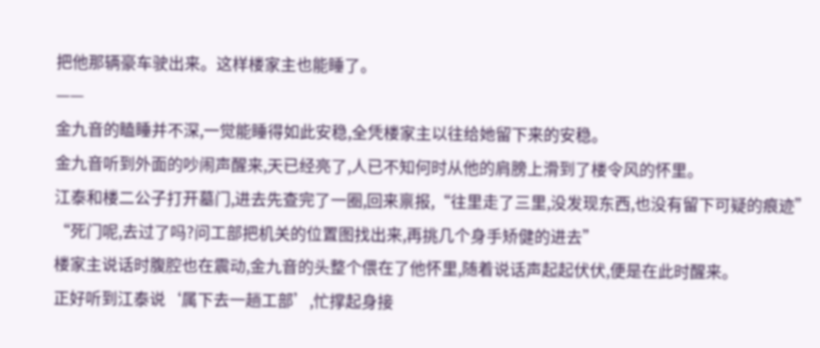把他那辆豪车驶出来。这样楼家主也能睡了。
——
金九音的瞌睡并不深,一觉能睡得如此安稳,全凭楼家主以往给她留下来的安稳。
金九音听到外面的吵闹声醒来,天已经亮了,人已不知何时从他的肩膀上滑到了楼令风的怀里。
江泰和楼二公子打开墓门,进去先查完了一圈,回来禀报,“往里走了三里,没发现东西,也没有留下可疑的痕迹”
“死门呢,去过了吗?问工部把机关的位置图找出来,再挑几个身手矫健的进去”
楼家主说话时腹腔也在震动,金九音的头整个偎在了他怀里,随着说话声起起伏伏,便是在此时醒来。
正好听到江泰说‘属下去一趟工部’,忙撑起身接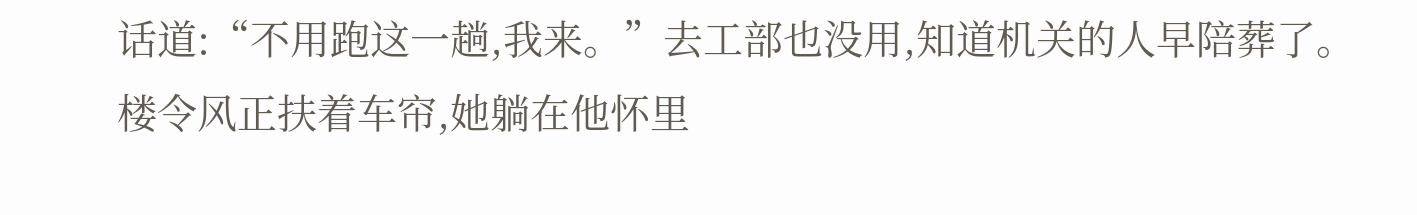话道:“不用跑这一趟,我来。”去工部也没用,知道机关的人早陪葬了。
楼令风正扶着车帘,她躺在他怀里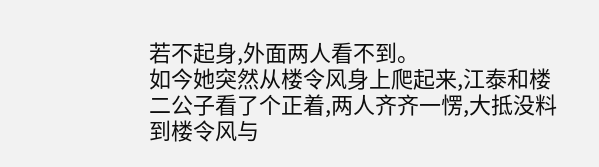若不起身,外面两人看不到。
如今她突然从楼令风身上爬起来,江泰和楼二公子看了个正着,两人齐齐一愣,大抵没料到楼令风与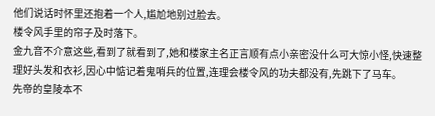他们说话时怀里还抱着一个人,尴尬地别过脸去。
楼令风手里的帘子及时落下。
金九音不介意这些,看到了就看到了,她和楼家主名正言顺有点小亲密没什么可大惊小怪,快速整理好头发和衣衫,因心中惦记着鬼哨兵的位置,连理会楼令风的功夫都没有,先跳下了马车。
先帝的皇陵本不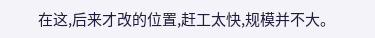在这,后来才改的位置,赶工太快,规模并不大。